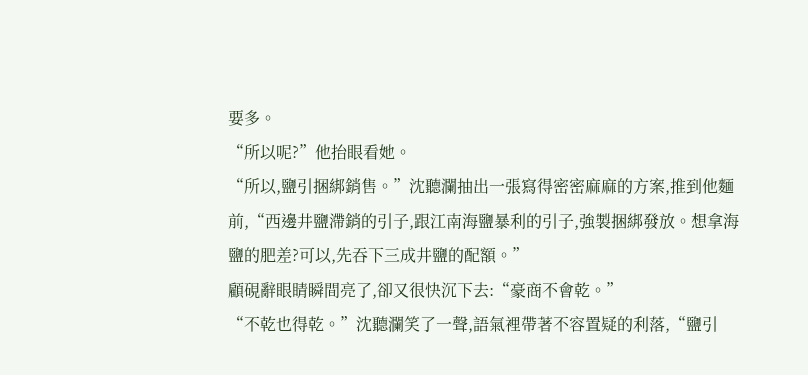要多。
“所以呢?”他抬眼看她。
“所以,鹽引捆綁銷售。”沈聽瀾抽出一張寫得密密麻麻的方案,推到他麵前,“西邊井鹽滯銷的引子,跟江南海鹽暴利的引子,強製捆綁發放。想拿海鹽的肥差?可以,先吞下三成井鹽的配額。”
顧硯辭眼睛瞬間亮了,卻又很快沉下去:“豪商不會乾。”
“不乾也得乾。”沈聽瀾笑了一聲,語氣裡帶著不容置疑的利落,“鹽引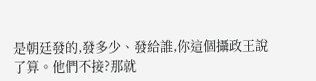是朝廷發的,發多少、發給誰,你這個攝政王說了算。他們不接?那就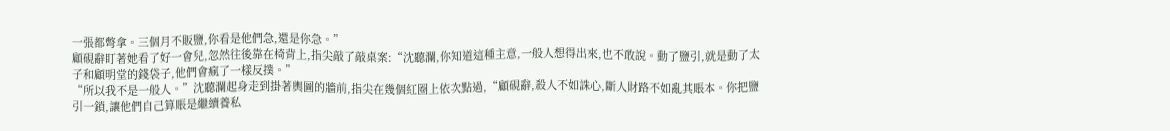一張都彆拿。三個月不販鹽,你看是他們急,還是你急。”
顧硯辭盯著她看了好一會兒,忽然往後靠在椅背上,指尖敲了敲桌案:“沈聽瀾,你知道這種主意,一般人想得出來,也不敢說。動了鹽引,就是動了太子和顧明堂的錢袋子,他們會瘋了一樣反撲。”
“所以我不是一般人。”沈聽瀾起身走到掛著輿圖的牆前,指尖在幾個紅圈上依次點過,“顧硯辭,殺人不如誅心,斷人財路不如亂其賬本。你把鹽引一鎖,讓他們自己算賬是繼續養私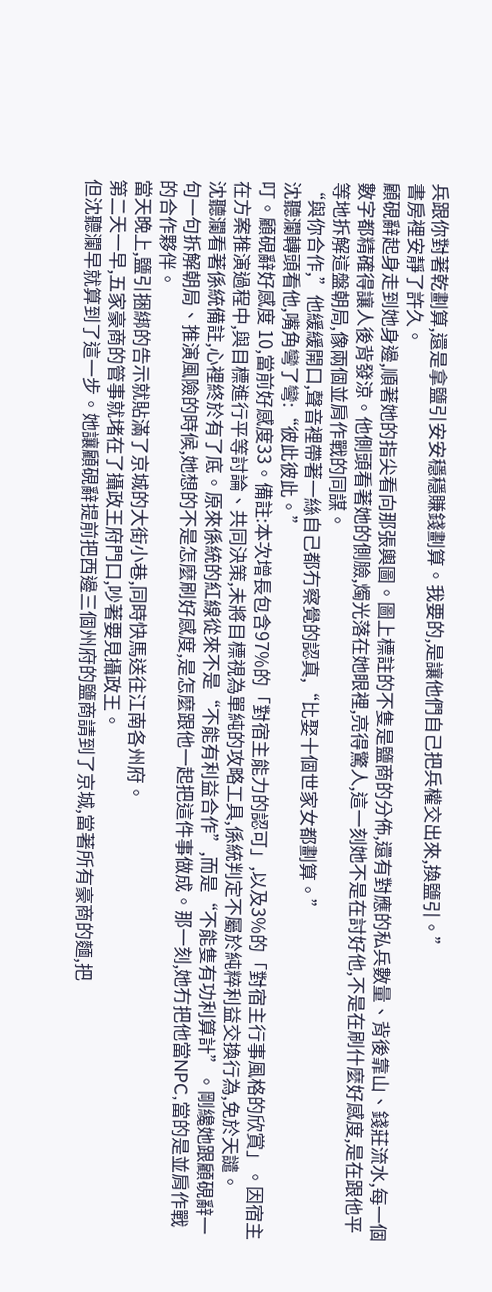兵跟你對著乾劃算,還是拿鹽引安安穩穩賺錢劃算。我要的,是讓他們自己把兵權交出來,換鹽引。”
書房裡安靜了許久。
顧硯辭起身走到她身邊,順著她的指尖看向那張輿圖。圖上標註的不隻是鹽商的分佈,還有對應的私兵數量、背後靠山、錢莊流水,每一個數字都精確得讓人後背發涼。他側頭看著她的側臉,燭光落在她眼裡,亮得驚人,這一刻她不是在討好他,不是在刷什麼好感度,是在跟他平等地拆解這盤朝局,像兩個並肩作戰的同謀。
“與你合作,”他緩緩開口,聲音裡帶著一絲自己都冇察覺的認真,“比娶十個世家女都劃算。”
沈聽瀾轉頭看他,嘴角彎了彎:“彼此彼此。”
叮。顧硯辭好感度 10,當前好感度33。備註:本次增長包含97%的「對宿主能力的認可」,以及3%的「對宿主行事風格的欣賞」。因宿主在方案推演過程中,與目標進行平等討論、共同決策,未將目標視為單純的攻略工具,係統判定不屬於純粹利益交換行為,免於天譴。
沈聽瀾看著係統備註,心裡終於有了底。原來係統的紅線從來不是“不能有利益合作”,而是“不能隻有功利算計”。剛纔她跟顧硯辭一句一句拆解朝局、推演風險的時候,她想的不是怎麼刷好感度,是怎麼跟他一起把這件事做成。那一刻,她冇把他當NPC,當的是並肩作戰的合作夥伴。
當天晚上,鹽引捆綁的告示就貼滿了京城的大街小巷,同時快馬送往江南各州府。
第二天一早,五家豪商的管事就堵在了攝政王府門口,吵著要見攝政王。
但沈聽瀾早就算到了這一步。她讓顧硯辭提前把西邊三個州府的鹽商請到了京城,當著所有豪商的麵,把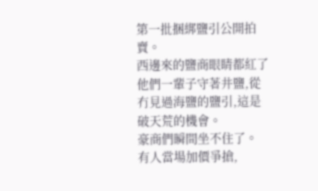第一批捆綁鹽引公開拍賣。
西邊來的鹽商眼睛都紅了他們一輩子守著井鹽,從冇見過海鹽的鹽引,這是破天荒的機會。
豪商們瞬間坐不住了。
有人當場加價爭搶,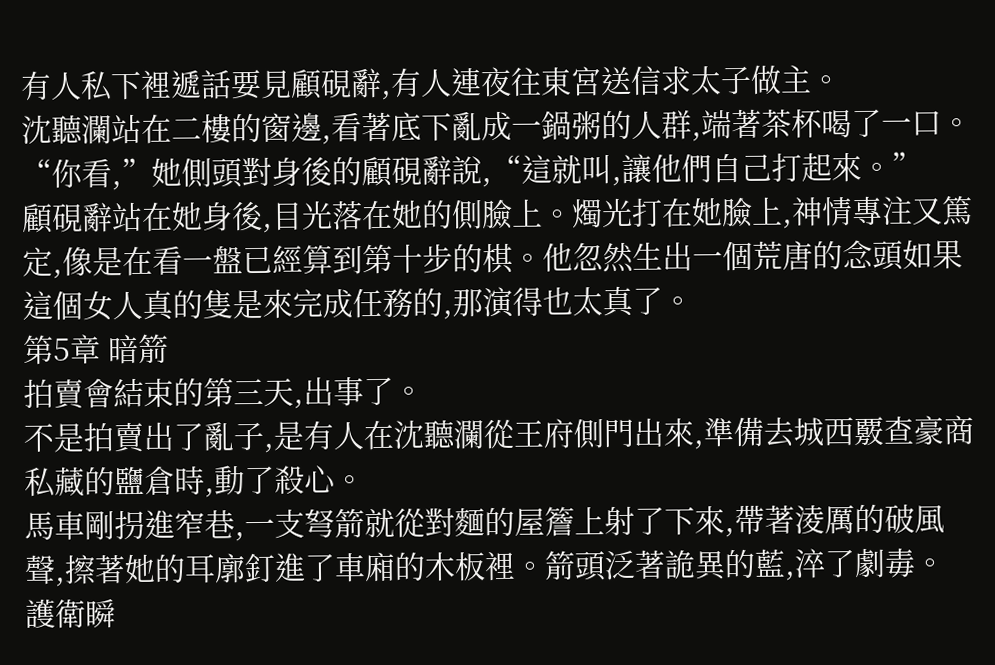有人私下裡遞話要見顧硯辭,有人連夜往東宮送信求太子做主。
沈聽瀾站在二樓的窗邊,看著底下亂成一鍋粥的人群,端著茶杯喝了一口。
“你看,”她側頭對身後的顧硯辭說,“這就叫,讓他們自己打起來。”
顧硯辭站在她身後,目光落在她的側臉上。燭光打在她臉上,神情專注又篤定,像是在看一盤已經算到第十步的棋。他忽然生出一個荒唐的念頭如果這個女人真的隻是來完成任務的,那演得也太真了。
第5章 暗箭
拍賣會結束的第三天,出事了。
不是拍賣出了亂子,是有人在沈聽瀾從王府側門出來,準備去城西覈查豪商私藏的鹽倉時,動了殺心。
馬車剛拐進窄巷,一支弩箭就從對麵的屋簷上射了下來,帶著淩厲的破風聲,擦著她的耳廓釘進了車廂的木板裡。箭頭泛著詭異的藍,淬了劇毒。
護衛瞬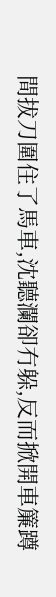間拔刀圍住了馬車,沈聽瀾卻冇躲,反而掀開車簾蹲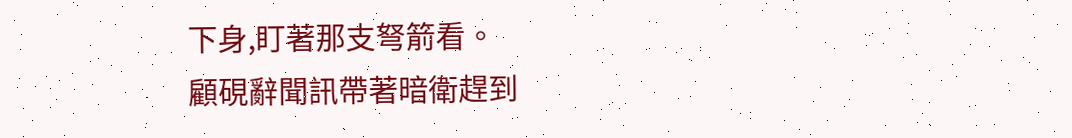下身,盯著那支弩箭看。
顧硯辭聞訊帶著暗衛趕到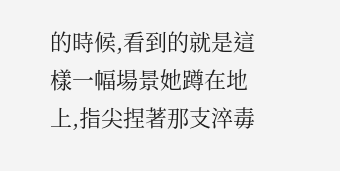的時候,看到的就是這樣一幅場景她蹲在地上,指尖捏著那支淬毒